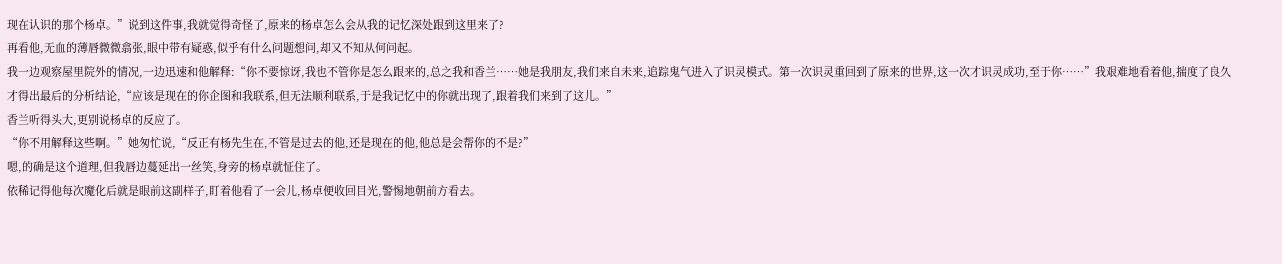现在认识的那个杨卓。”说到这件事,我就觉得奇怪了,原来的杨卓怎么会从我的记忆深处跟到这里来了?
再看他,无血的薄唇微微翕张,眼中带有疑惑,似乎有什么问题想问,却又不知从何问起。
我一边观察屋里院外的情况,一边迅速和他解释:“你不要惊讶,我也不管你是怎么跟来的,总之我和香兰……她是我朋友,我们来自未来,追踪鬼气进入了识灵模式。第一次识灵重回到了原来的世界,这一次才识灵成功,至于你……”我艰难地看着他,揣度了良久才得出最后的分析结论,“应该是现在的你企图和我联系,但无法顺利联系,于是我记忆中的你就出现了,跟着我们来到了这儿。”
香兰听得头大,更别说杨卓的反应了。
“你不用解释这些啊。”她匆忙说,“反正有杨先生在,不管是过去的他,还是现在的他,他总是会帮你的不是?”
嗯,的确是这个道理,但我唇边蔓延出一丝笑,身旁的杨卓就怔住了。
依稀记得他每次魔化后就是眼前这副样子,盯着他看了一会儿,杨卓便收回目光,警惕地朝前方看去。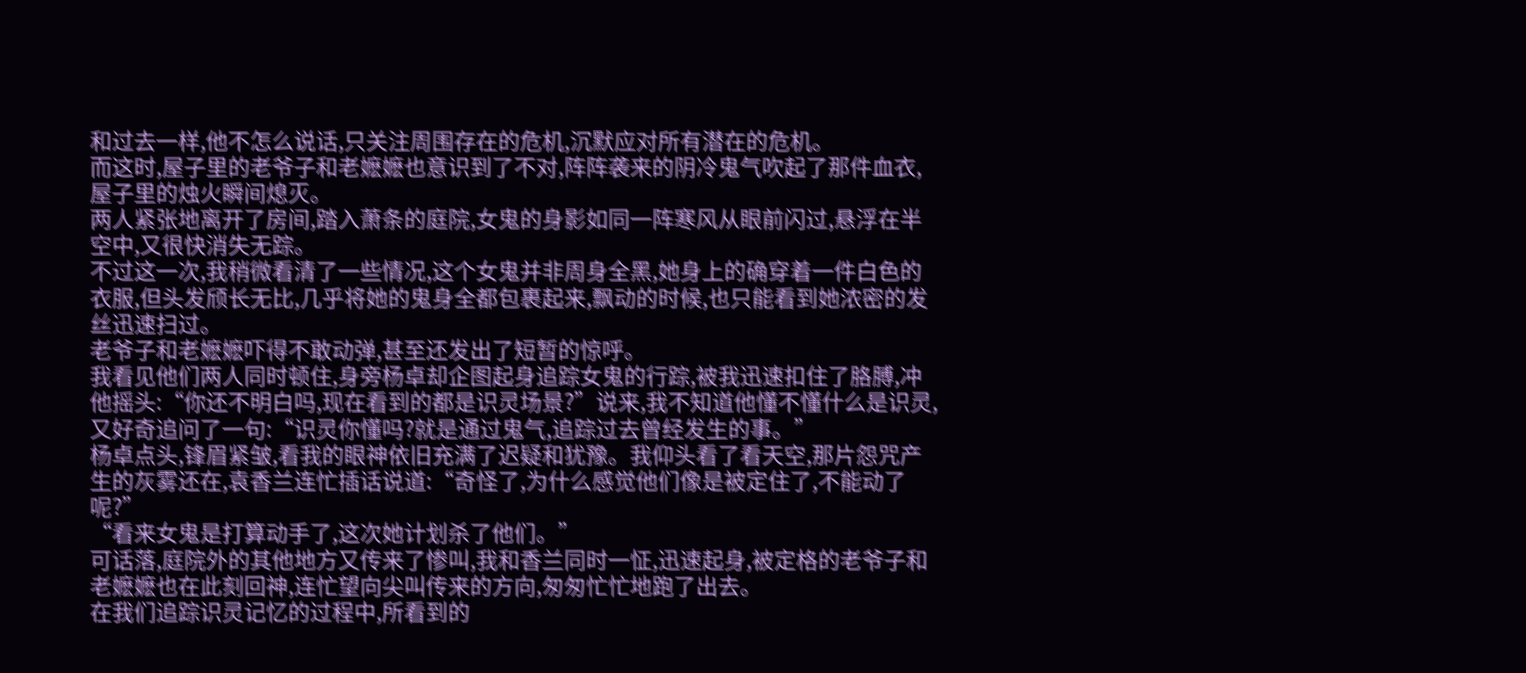和过去一样,他不怎么说话,只关注周围存在的危机,沉默应对所有潜在的危机。
而这时,屋子里的老爷子和老嬷嬷也意识到了不对,阵阵袭来的阴冷鬼气吹起了那件血衣,屋子里的烛火瞬间熄灭。
两人紧张地离开了房间,踏入萧条的庭院,女鬼的身影如同一阵寒风从眼前闪过,悬浮在半空中,又很快消失无踪。
不过这一次,我稍微看清了一些情况,这个女鬼并非周身全黑,她身上的确穿着一件白色的衣服,但头发颀长无比,几乎将她的鬼身全都包裹起来,飘动的时候,也只能看到她浓密的发丝迅速扫过。
老爷子和老嬷嬷吓得不敢动弹,甚至还发出了短暂的惊呼。
我看见他们两人同时顿住,身旁杨卓却企图起身追踪女鬼的行踪,被我迅速扣住了胳膊,冲他摇头:“你还不明白吗,现在看到的都是识灵场景?”说来,我不知道他懂不懂什么是识灵,又好奇追问了一句:“识灵你懂吗?就是通过鬼气,追踪过去曾经发生的事。”
杨卓点头,锋眉紧皱,看我的眼神依旧充满了迟疑和犹豫。我仰头看了看天空,那片怨咒产生的灰雾还在,袁香兰连忙插话说道:“奇怪了,为什么感觉他们像是被定住了,不能动了呢?”
“看来女鬼是打算动手了,这次她计划杀了他们。”
可话落,庭院外的其他地方又传来了惨叫,我和香兰同时一怔,迅速起身,被定格的老爷子和老嬷嬷也在此刻回神,连忙望向尖叫传来的方向,匆匆忙忙地跑了出去。
在我们追踪识灵记忆的过程中,所看到的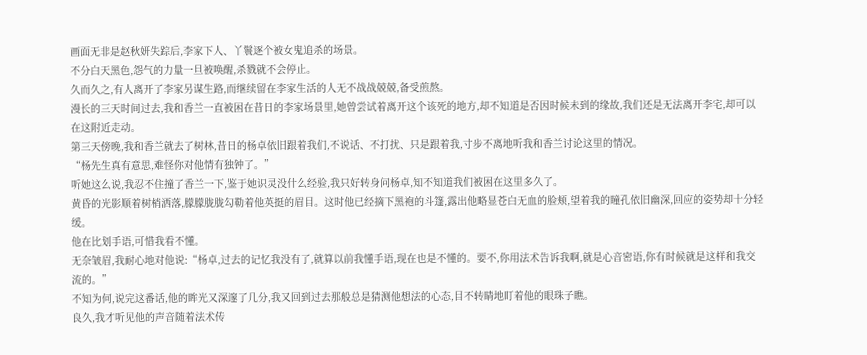画面无非是赵秋妍失踪后,李家下人、丫鬟逐个被女鬼追杀的场景。
不分白天黑色,怨气的力量一旦被唤醒,杀戮就不会停止。
久而久之,有人离开了李家另谋生路,而继续留在李家生活的人无不战战兢兢,备受煎熬。
漫长的三天时间过去,我和香兰一直被困在昔日的李家场景里,她曾尝试着离开这个该死的地方,却不知道是否因时候未到的缘故,我们还是无法离开李宅,却可以在这附近走动。
第三天傍晚,我和香兰就去了树林,昔日的杨卓依旧跟着我们,不说话、不打扰、只是跟着我,寸步不离地听我和香兰讨论这里的情况。
“杨先生真有意思,难怪你对他情有独钟了。”
听她这么说,我忍不住撞了香兰一下,鉴于她识灵没什么经验,我只好转身问杨卓,知不知道我们被困在这里多久了。
黄昏的光影顺着树梢洒落,朦朦胧胧勾勒着他英挺的眉目。这时他已经摘下黑袍的斗篷,露出他略显苍白无血的脸颊,望着我的瞳孔依旧幽深,回应的姿势却十分轻缓。
他在比划手语,可惜我看不懂。
无奈皱眉,我耐心地对他说:“杨卓,过去的记忆我没有了,就算以前我懂手语,现在也是不懂的。要不,你用法术告诉我啊,就是心音密语,你有时候就是这样和我交流的。”
不知为何,说完这番话,他的眸光又深邃了几分,我又回到过去那般总是猜测他想法的心态,目不转睛地盯着他的眼珠子瞧。
良久,我才听见他的声音随着法术传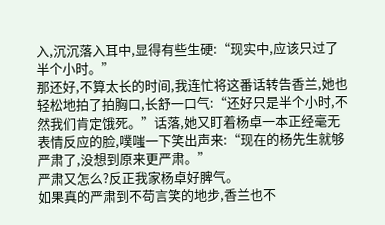入,沉沉落入耳中,显得有些生硬:“现实中,应该只过了半个小时。”
那还好,不算太长的时间,我连忙将这番话转告香兰,她也轻松地拍了拍胸口,长舒一口气:“还好只是半个小时,不然我们肯定饿死。”话落,她又盯着杨卓一本正经毫无表情反应的脸,噗嗤一下笑出声来:“现在的杨先生就够严肃了,没想到原来更严肃。”
严肃又怎么?反正我家杨卓好脾气。
如果真的严肃到不苟言笑的地步,香兰也不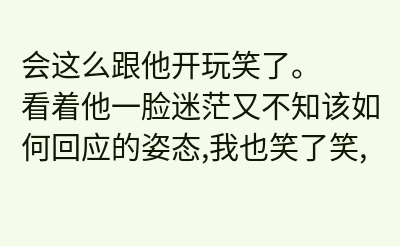会这么跟他开玩笑了。
看着他一脸迷茫又不知该如何回应的姿态,我也笑了笑,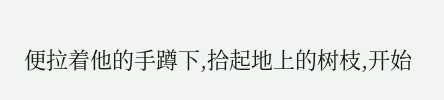便拉着他的手蹲下,拾起地上的树枝,开始